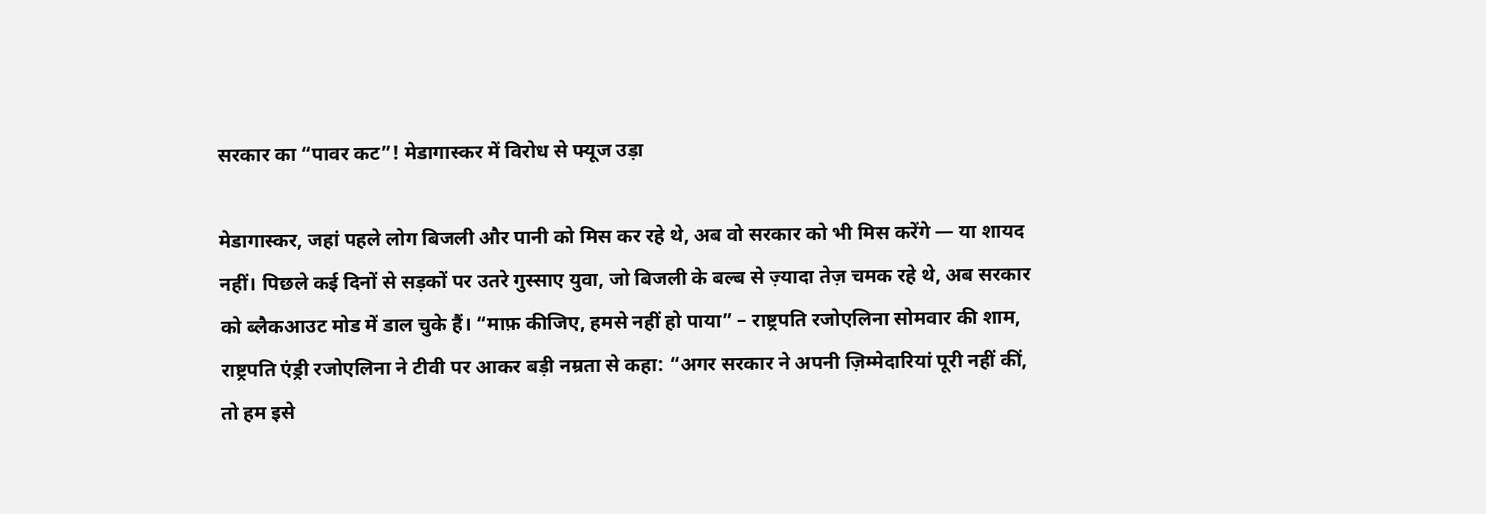सरकार का “पावर कट”! मेडागास्कर में विरोध से फ्यूज उड़ा

मेडागास्कर, जहां पहले लोग बिजली और पानी को मिस कर रहे थे, अब वो सरकार को भी मिस करेंगे — या शायद नहीं। पिछले कई दिनों से सड़कों पर उतरे गुस्साए युवा, जो बिजली के बल्ब से ज़्यादा तेज़ चमक रहे थे, अब सरकार को ब्लैकआउट मोड में डाल चुके हैं। “माफ़ कीजिए, हमसे नहीं हो पाया” – राष्ट्रपति रजोएलिना सोमवार की शाम, राष्ट्रपति एंड्री रजोएलिना ने टीवी पर आकर बड़ी नम्रता से कहा: “अगर सरकार ने अपनी ज़िम्मेदारियां पूरी नहीं कीं, तो हम इसे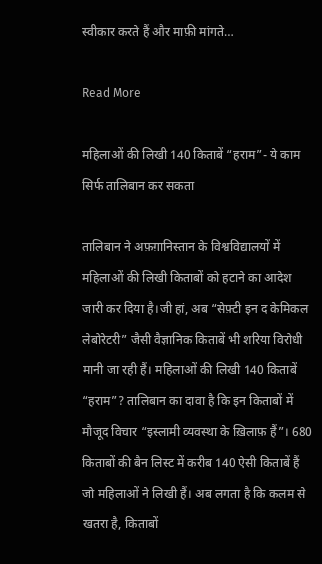स्वीकार करते हैं और माफ़ी मांगते…

Read More

महिलाओं की लिखी 140 किताबें “हराम”- ये काम सिर्फ तालिबान कर सकता

तालिबान ने अफ़ग़ानिस्तान के विश्वविद्यालयों में महिलाओं की लिखी किताबों को हटाने का आदेश जारी कर दिया है।जी हां, अब “सेफ़्टी इन द केमिकल लेबोरेटरी” जैसी वैज्ञानिक किताबें भी शरिया विरोधी मानी जा रही हैं। महिलाओं की लिखी 140 किताबें “हराम”? तालिबान का दावा है कि इन किताबों में मौजूद विचार “इस्लामी व्यवस्था के ख़िलाफ़ हैं”। 680 किताबों की बैन लिस्ट में करीब 140 ऐसी किताबें हैं जो महिलाओं ने लिखी हैं। अब लगता है कि कलम से खतरा है, किताबों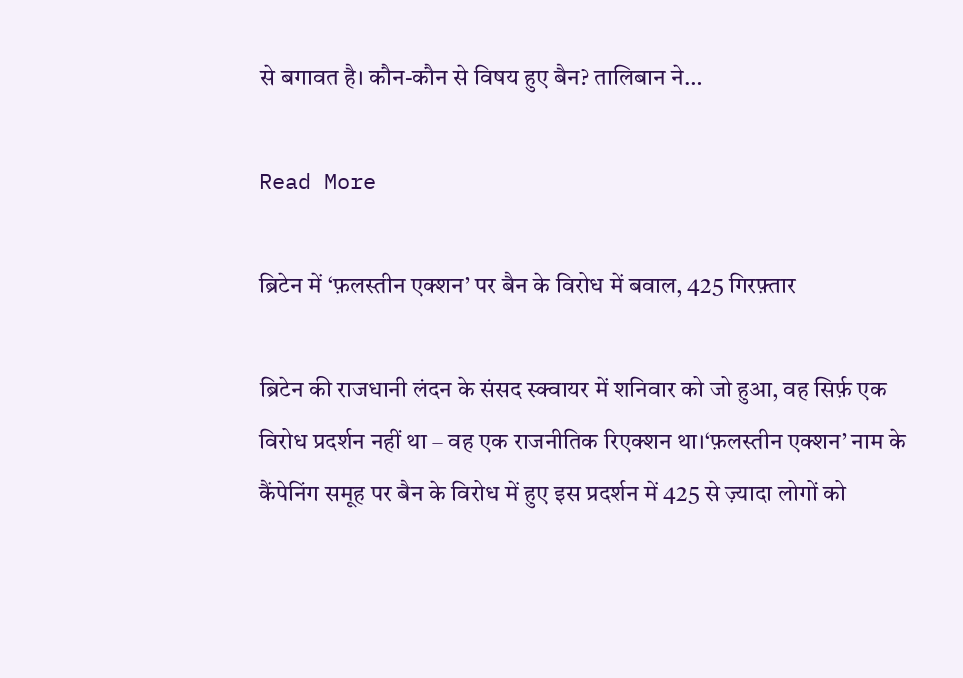से बगावत है। कौन-कौन से विषय हुए बैन? तालिबान ने…

Read More

ब्रिटेन में ‘फ़लस्तीन एक्शन’ पर बैन के विरोध में बवाल, 425 गिरफ़्तार

ब्रिटेन की राजधानी लंदन के संसद स्क्वायर में शनिवार को जो हुआ, वह सिर्फ़ एक विरोध प्रदर्शन नहीं था – वह एक राजनीतिक रिएक्शन था।‘फ़लस्तीन एक्शन’ नाम के कैंपेनिंग समूह पर बैन के विरोध में हुए इस प्रदर्शन में 425 से ज़्यादा लोगों को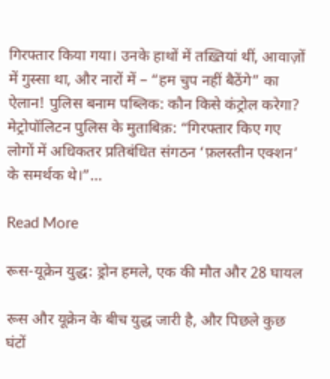गिरफ्तार किया गया। उनके हाथों में तख़्तियां थीं, आवाज़ों में गुस्सा था, और नारों में – “हम चुप नहीं बैठेंगे” का ऐलान! पुलिस बनाम पब्लिक: कौन किसे कंट्रोल करेगा? मेट्रोपॉलिटन पुलिस के मुताबिक़: “गिरफ्तार किए गए लोगों में अधिकतर प्रतिबंधित संगठन ‘फ़लस्तीन एक्शन’ के समर्थक थे।”…

Read More

रूस-यूक्रेन युद्ध: ड्रोन हमले, एक की मौत और 28 घायल

रूस और यूक्रेन के बीच युद्ध जारी है, और पिछले कुछ घंटों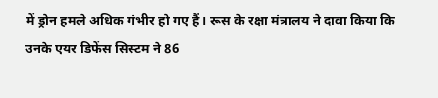में ड्रोन हमले अधिक गंभीर हो गए हैं। रूस के रक्षा मंत्रालय ने दावा किया कि उनके एयर डिफेंस सिस्टम ने 86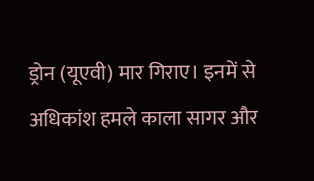ड्रोन (यूएवी) मार गिराए। इनमें से अधिकांश हमले काला सागर और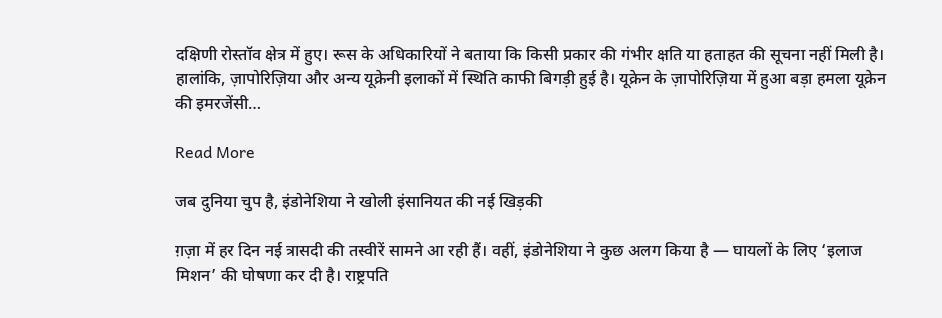दक्षिणी रोस्तॉव क्षेत्र में हुए। रूस के अधिकारियों ने बताया कि किसी प्रकार की गंभीर क्षति या हताहत की सूचना नहीं मिली है। हालांकि, ज़ापोरिज़िया और अन्य यूक्रेनी इलाकों में स्थिति काफी बिगड़ी हुई है। यूक्रेन के ज़ापोरिज़िया में हुआ बड़ा हमला यूक्रेन की इमरजेंसी…

Read More

जब दुनिया चुप है, इंडोनेशिया ने खोली इंसानियत की नई खिड़की

ग़ज़ा में हर दिन नई त्रासदी की तस्वीरें सामने आ रही हैं। वहीं, इंडोनेशिया ने कुछ अलग किया है — घायलों के लिए ‘इलाज मिशन’ की घोषणा कर दी है। राष्ट्रपति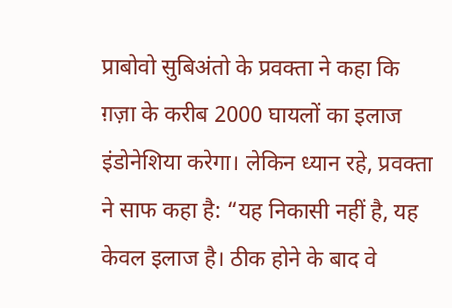प्राबोवो सुबिअंतो के प्रवक्ता ने कहा कि ग़ज़ा के करीब 2000 घायलों का इलाज इंडोनेशिया करेगा। लेकिन ध्यान रहे, प्रवक्ता ने साफ कहा है: “यह निकासी नहीं है, यह केवल इलाज है। ठीक होने के बाद वे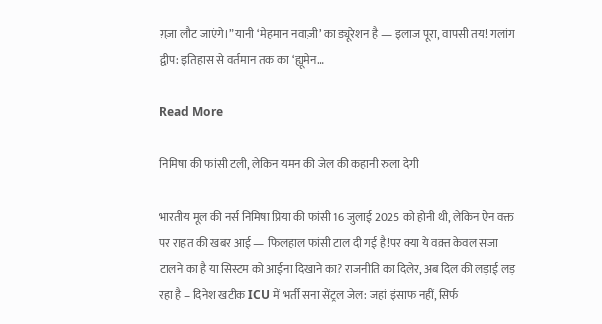ग़ज़ा लौट जाएंगे।” यानी ‘मेहमान नवाज़ी’ का ड्यूरेशन है — इलाज पूरा, वापसी तय! गलांग द्वीप: इतिहास से वर्तमान तक का ‘ह्यूमेन…

Read More

निमिषा की फांसी टली, लेकिन यमन की जेल की कहानी रुला देगी

भारतीय मूल की नर्स निमिषा प्रिया की फांसी 16 जुलाई 2025 को होनी थी, लेकिन ऐन वक्त पर राहत की खबर आई — फिलहाल फांसी टाल दी गई है!पर क्या ये वक़्त केवल सजा टालने का है या सिस्टम को आईना दिखाने का? राजनीति का दिलेर, अब दिल की लड़ाई लड़ रहा है – दिनेश खटीक ICU में भर्ती सना सेंट्रल जेल: जहां इंसाफ नहीं, सिर्फ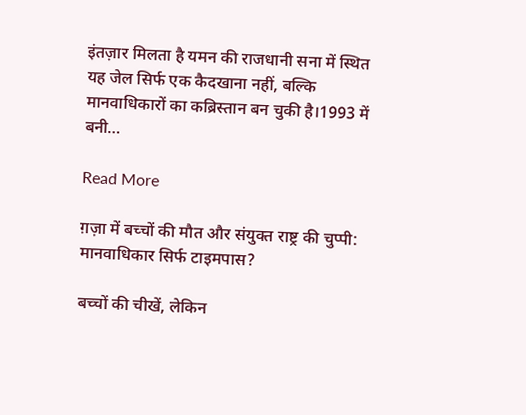इंतज़ार मिलता है यमन की राजधानी सना में स्थित यह जेल सिर्फ एक कैदखाना नहीं, बल्कि मानवाधिकारों का कब्रिस्तान बन चुकी है।1993 में बनी…

Read More

ग़ज़ा में बच्चों की मौत और संयुक्त राष्ट्र की चुप्पी: मानवाधिकार सिर्फ टाइमपास?

बच्चों की चीखें, लेकिन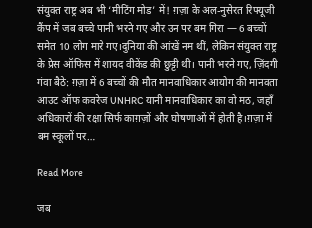संयुक्त राष्ट्र अब भी ‘मीटिंग मोड’ में! ग़ज़ा के अल-नुसेरत रिफ्यूजी कैंप में जब बच्चे पानी भरने गए और उन पर बम गिरा — 6 बच्चों समेत 10 लोग मारे गए।दुनिया की आंखें नम थीं, लेकिन संयुक्त राष्ट्र के प्रेस ऑफिस में शायद वीकेंड की छुट्टी थी। पानी भरने गए, ज़िंदगी गंवा बैठे: ग़ज़ा में 6 बच्चों की मौत मानवाधिकार आयोग की मानवता आउट ऑफ कवरेज UNHRC यानी मानवाधिकार का वो मठ, जहाँ अधिकारों की रक्षा सिर्फ काग़ज़ों और घोषणाओं में होती है।ग़ज़ा में बम स्कूलों पर…

Read More

जब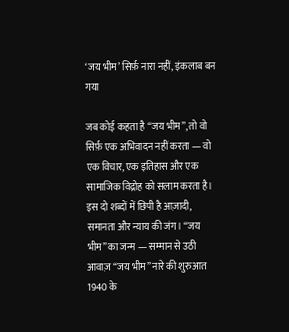‘जय भीम’ सिर्फ़ नारा नहीं, इंकलाब बन गया

जब कोई कहता है “जय भीम”, तो वो सिर्फ़ एक अभिवादन नहीं करता — वो एक विचार, एक इतिहास और एक सामाजिक विद्रोह को सलाम करता है। इस दो शब्दों में छिपी है आज़ादी, समानता और न्याय की जंग। “जय भीम” का जन्म — सम्मान से उठी आवाज़ “जय भीम” नारे की शुरुआत 1940 के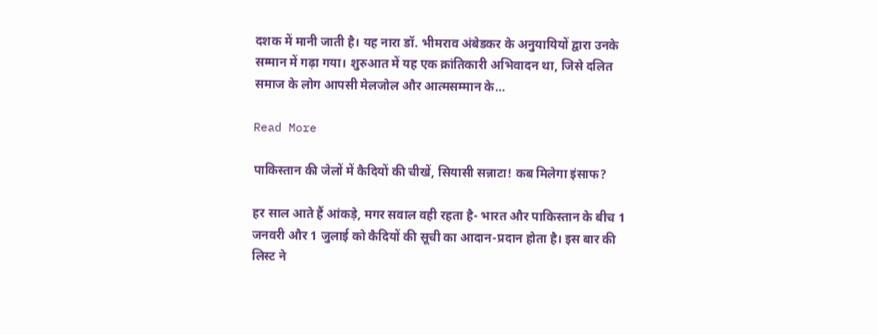दशक में मानी जाती है। यह नारा डॉ. भीमराव अंबेडकर के अनुयायियों द्वारा उनके सम्मान में गढ़ा गया। शुरुआत में यह एक क्रांतिकारी अभिवादन था, जिसे दलित समाज के लोग आपसी मेलजोल और आत्मसम्मान के…

Read More

पाकिस्तान की जेलों में कैदियों की चीखें, सियासी सन्नाटा! कब मिलेगा इंसाफ?

हर साल आते हैं आंकड़े, मगर सवाल वही रहता है- भारत और पाकिस्तान के बीच 1 जनवरी और 1 जुलाई को कैदियों की सूची का आदान-प्रदान होता है। इस बार की लिस्ट ने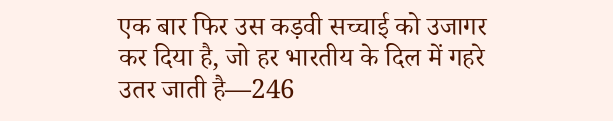एक बार फिर उस कड़वी सच्चाई को उजागर कर दिया है, जो हर भारतीय के दिल में गहरे उतर जाती है—246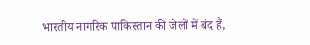भारतीय नागरिक पाकिस्तान की जेलों में बंद हैं,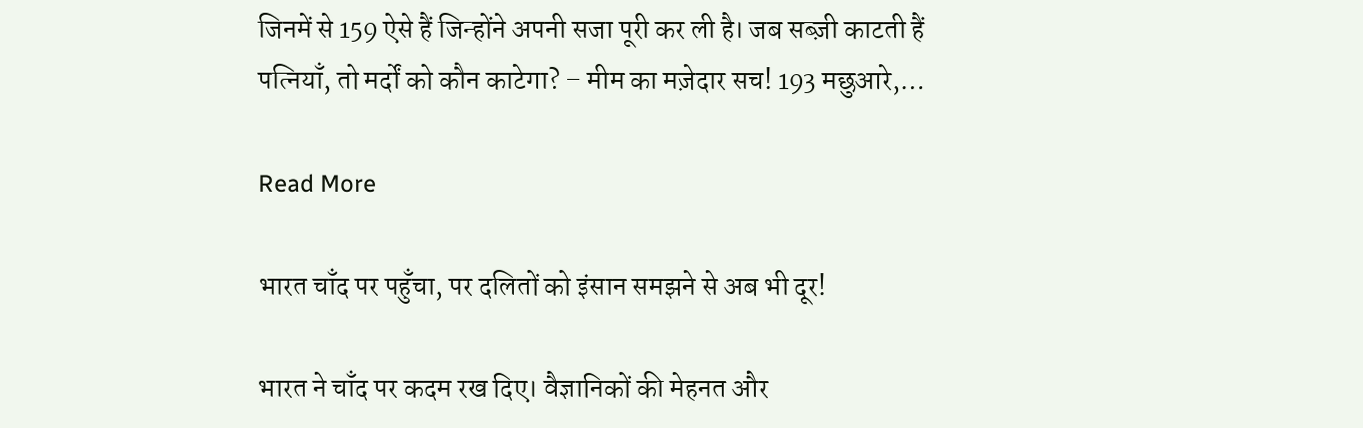जिनमें से 159 ऐसे हैं जिन्होंने अपनी सजा पूरी कर ली है। जब सब्ज़ी काटती हैं पत्नियाँ, तो मर्दों को कौन काटेगा? – मीम का मज़ेदार सच! 193 मछुआरे,…

Read More

भारत चाँद पर पहुँचा, पर दलितों को इंसान समझने से अब भी दूर!

भारत ने चाँद पर कदम रख दिए। वैज्ञानिकों की मेहनत और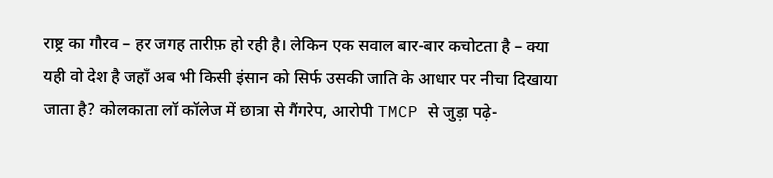राष्ट्र का गौरव – हर जगह तारीफ़ हो रही है। लेकिन एक सवाल बार-बार कचोटता है – क्या यही वो देश है जहाँ अब भी किसी इंसान को सिर्फ उसकी जाति के आधार पर नीचा दिखाया जाता है? कोलकाता लॉ कॉलेज में छात्रा से गैंगरेप, आरोपी TMCP से जुड़ा पढ़े-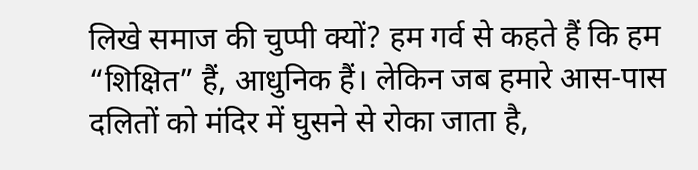लिखे समाज की चुप्पी क्यों? हम गर्व से कहते हैं कि हम “शिक्षित” हैं, आधुनिक हैं। लेकिन जब हमारे आस-पास दलितों को मंदिर में घुसने से रोका जाता है,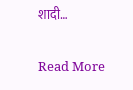शादी…

Read More